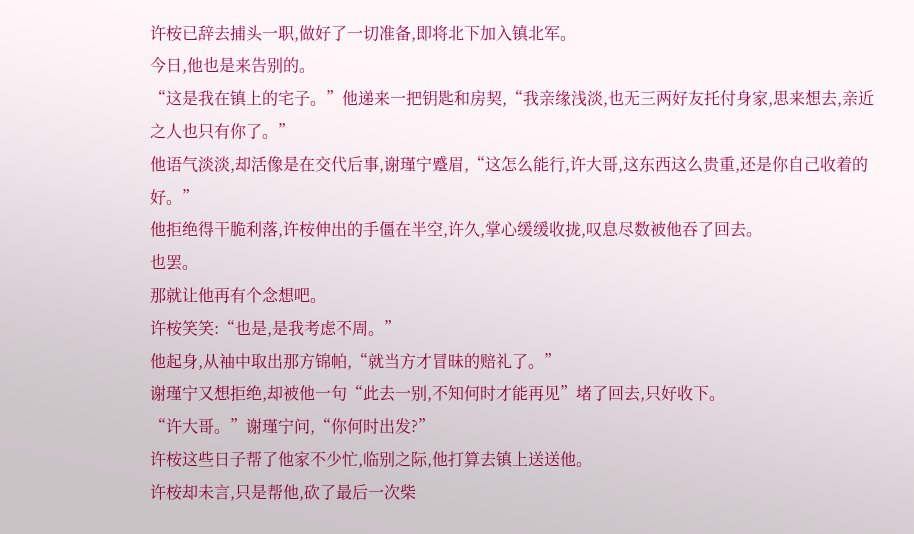许桉已辞去捕头一职,做好了一切准备,即将北下加入镇北军。
今日,他也是来告别的。
“这是我在镇上的宅子。”他递来一把钥匙和房契,“我亲缘浅淡,也无三两好友托付身家,思来想去,亲近之人也只有你了。”
他语气淡淡,却活像是在交代后事,谢瑾宁蹙眉,“这怎么能行,许大哥,这东西这么贵重,还是你自己收着的好。”
他拒绝得干脆利落,许桉伸出的手僵在半空,许久,掌心缓缓收拢,叹息尽数被他吞了回去。
也罢。
那就让他再有个念想吧。
许桉笑笑:“也是,是我考虑不周。”
他起身,从袖中取出那方锦帕,“就当方才冒昧的赔礼了。”
谢瑾宁又想拒绝,却被他一句“此去一别,不知何时才能再见”堵了回去,只好收下。
“许大哥。”谢瑾宁问,“你何时出发?”
许桉这些日子帮了他家不少忙,临别之际,他打算去镇上送送他。
许桉却未言,只是帮他,砍了最后一次柴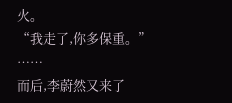火。
“我走了,你多保重。”
……
而后,李蔚然又来了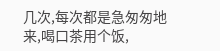几次,每次都是急匆匆地来,喝口茶用个饭,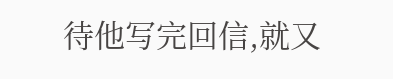待他写完回信,就又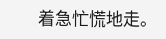着急忙慌地走。